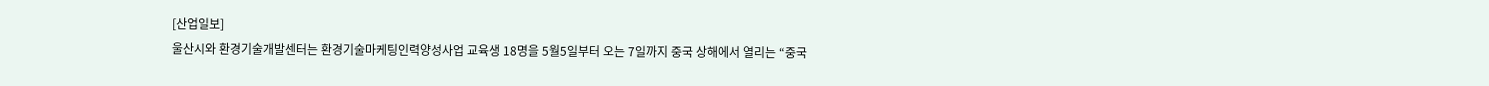[산업일보]
울산시와 환경기술개발센터는 환경기술마케팅인력양성사업 교육생 18명을 5월5일부터 오는 7일까지 중국 상해에서 열리는 “중국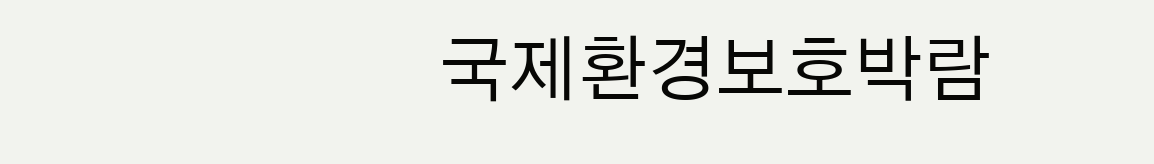국제환경보호박람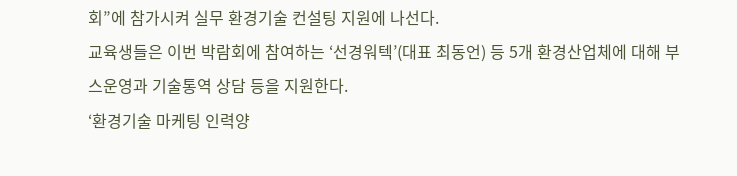회”에 참가시켜 실무 환경기술 컨설팅 지원에 나선다.
교육생들은 이번 박람회에 참여하는 ‘선경워텍’(대표 최동언) 등 5개 환경산업체에 대해 부스운영과 기술통역 상담 등을 지원한다.
‘환경기술 마케팅 인력양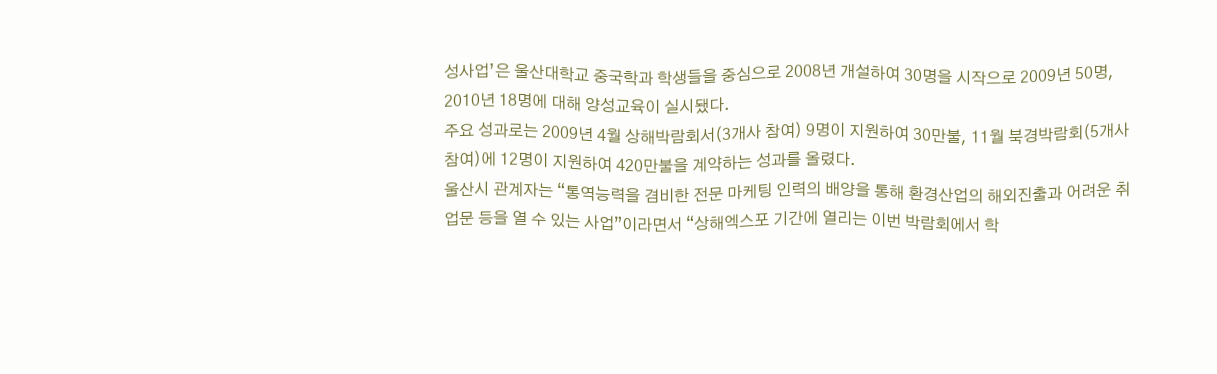성사업’은 울산대학교 중국학과 학생들을 중심으로 2008년 개설하여 30명을 시작으로 2009년 50명, 2010년 18명에 대해 양성교육이 실시됐다.
주요 성과로는 2009년 4월 상해박람회서(3개사 참여) 9명이 지원하여 30만불, 11월 북경박람회(5개사 참여)에 12명이 지원하여 420만불을 계약하는 성과를 올렸다.
울산시 관계자는 “통역능력을 겸비한 전문 마케팅 인력의 배양을 통해 환경산업의 해외진출과 어려운 취업문 등을 열 수 있는 사업”이라면서 “상해엑스포 기간에 열리는 이번 박람회에서 학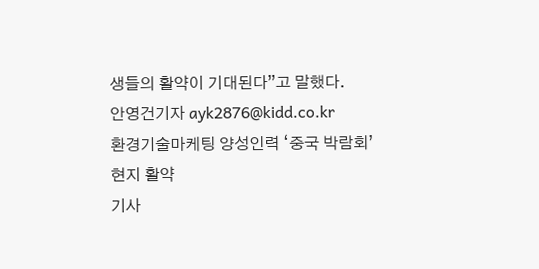생들의 활약이 기대된다”고 말했다.
안영건기자 ayk2876@kidd.co.kr
환경기술마케팅 양성인력 ‘중국 박람회’ 현지 활약
기사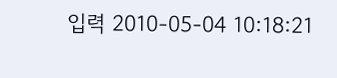입력 2010-05-04 10:18:21